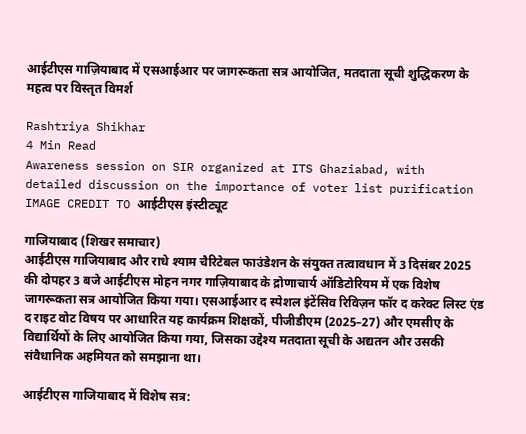आईटीएस गाज़ियाबाद में एसआईआर पर जागरूकता सत्र आयोजित, मतदाता सूची शुद्धिकरण के महत्व पर विस्तृत विमर्श

Rashtriya Shikhar
4 Min Read
Awareness session on SIR organized at ITS Ghaziabad, with detailed discussion on the importance of voter list purification IMAGE CREDIT TO आईटीएस इंस्टीट्यूट

गाजियाबाद (शिखर समाचार)
आईटीएस गाजियाबाद और राधे श्याम चैरिटेबल फाउंडेशन के संयुक्त तत्वावधान में 3 दिसंबर 2025 की दोपहर 3 बजे आईटीएस मोहन नगर गाज़ियाबाद के द्रोणाचार्य ऑडिटोरियम में एक विशेष जागरूकता सत्र आयोजित किया गया। एसआईआर द स्पेशल इंटेंसिव रिविज़न फॉर द करेक्ट लिस्ट एंड द राइट वोट विषय पर आधारित यह कार्यक्रम शिक्षकों, पीजीडीएम (2025–27) और एमसीए के विद्यार्थियों के लिए आयोजित किया गया, जिसका उद्देश्य मतदाता सूची के अद्यतन और उसकी संवैधानिक अहमियत को समझाना था।

आईटीएस गाजियाबाद में विशेष सत्र: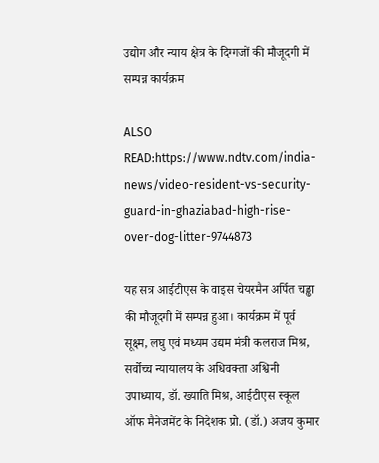उद्योग और न्याय क्षेत्र के दिग्गजों की मौजूदगी में सम्पन्न कार्यक्रम

ALSO READ:https://www.ndtv.com/india-news/video-resident-vs-security-guard-in-ghaziabad-high-rise-over-dog-litter-9744873

यह सत्र आईटीएस के वाइस चेयरमैन अर्पित चड्ढा की मौजूदगी में सम्पन्न हुआ। कार्यक्रम में पूर्व सूक्ष्म, लघु एवं मध्यम उद्यम मंत्री कलराज मिश्र, सर्वोच्च न्यायालय के अधिवक्ता अश्विनी उपाध्याय, डॉ. ख्याति मिश्र, आईटीएस स्कूल ऑफ मैनेजमेंट के निदेशक प्रो. (डॉ.) अजय कुमार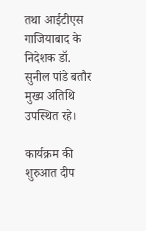तथा आईटीएस गाजियाबाद के निदेशक डॉ. सुनील पांडे बतौर मुख्य अतिथि उपस्थित रहे।

कार्यक्रम की शुरुआत दीप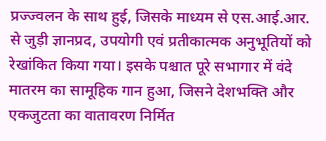प्रज्ज्वलन के साथ हुई, जिसके माध्यम से एस.आई.आर. से जुड़ी ज्ञानप्रद, उपयोगी एवं प्रतीकात्मक अनुभूतियों को रेखांकित किया गया। इसके पश्चात पूरे सभागार में वंदे मातरम का सामूहिक गान हुआ, जिसने देशभक्ति और एकजुटता का वातावरण निर्मित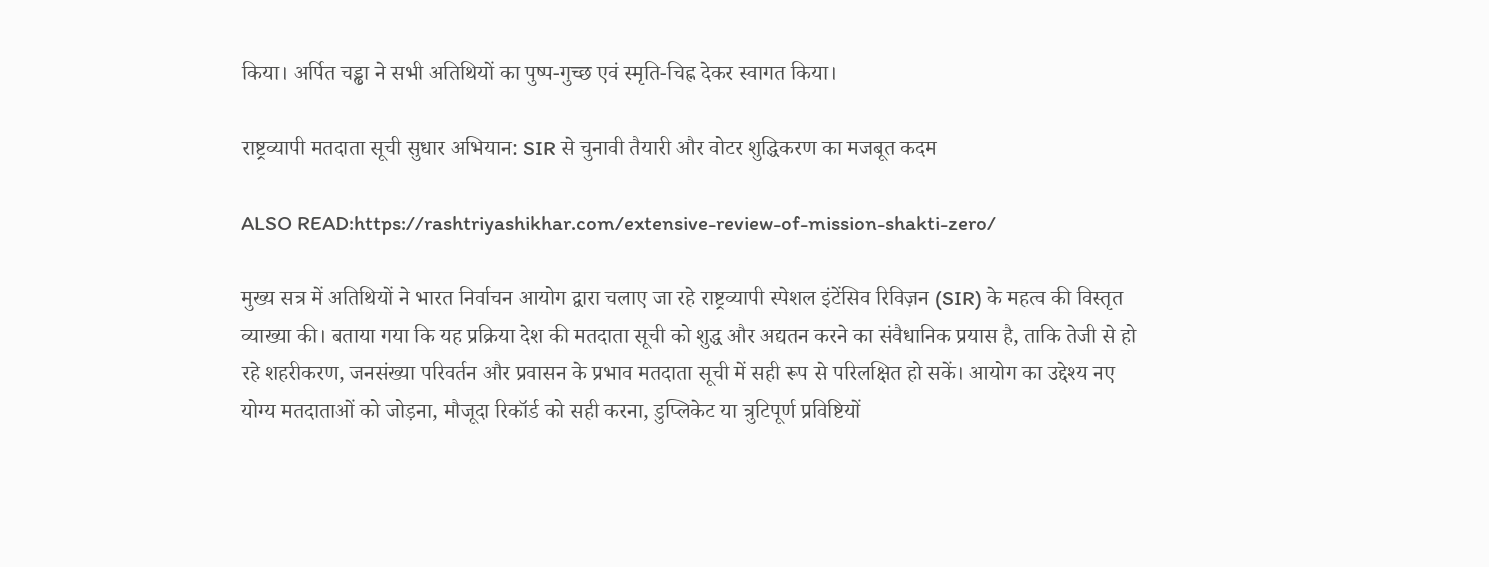किया। अर्पित चड्ढा ने सभी अतिथियों का पुष्प-गुच्छ एवं स्मृति-चिह्न देकर स्वागत किया।

राष्ट्रव्यापी मतदाता सूची सुधार अभियान: SIR से चुनावी तैयारी और वोटर शुद्धिकरण का मजबूत कदम

ALSO READ:https://rashtriyashikhar.com/extensive-review-of-mission-shakti-zero/

मुख्य सत्र में अतिथियों ने भारत निर्वाचन आयोग द्वारा चलाए जा रहे राष्ट्रव्यापी स्पेशल इंटेंसिव रिविज़न (SIR) के महत्व की विस्तृत व्याख्या की। बताया गया कि यह प्रक्रिया देश की मतदाता सूची को शुद्ध और अद्यतन करने का संवैधानिक प्रयास है, ताकि तेजी से हो रहे शहरीकरण, जनसंख्या परिवर्तन और प्रवासन के प्रभाव मतदाता सूची में सही रूप से परिलक्षित हो सकें। आयोग का उद्देश्य नए योग्य मतदाताओं को जोड़ना, मौजूदा रिकॉर्ड को सही करना, डुप्लिकेट या त्रुटिपूर्ण प्रविष्टियों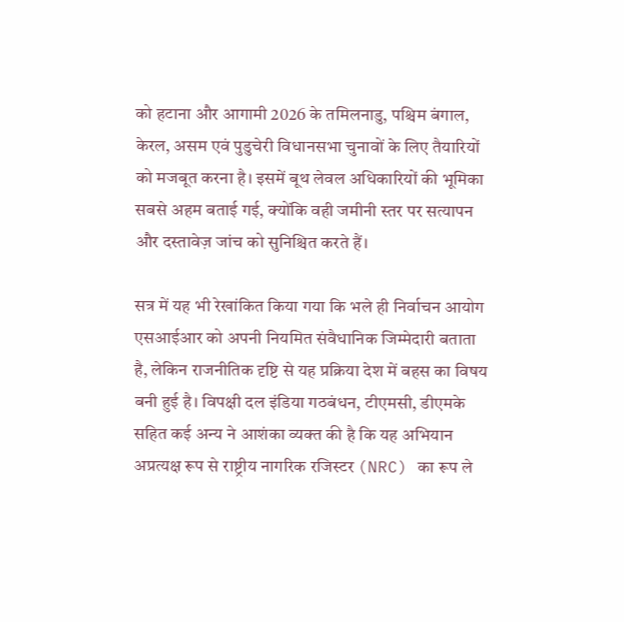को हटाना और आगामी 2026 के तमिलनाडु, पश्चिम बंगाल, केरल, असम एवं पुडुचेरी विधानसभा चुनावों के लिए तैयारियों को मजबूत करना है। इसमें बूथ लेवल अधिकारियों की भूमिका सबसे अहम बताई गई, क्योंकि वही जमीनी स्तर पर सत्यापन और दस्तावेज़ जांच को सुनिश्चित करते हैं।

सत्र में यह भी रेखांकित किया गया कि भले ही निर्वाचन आयोग एसआईआर को अपनी नियमित संवैधानिक जिम्मेदारी बताता है, लेकिन राजनीतिक दृष्टि से यह प्रक्रिया देश में बहस का विषय बनी हुई है। विपक्षी दल इंडिया गठबंधन, टीएमसी, डीएमके सहित कई अन्य ने आशंका व्यक्त की है कि यह अभियान अप्रत्यक्ष रूप से राष्ट्रीय नागरिक रजिस्टर (NRC) का रूप ले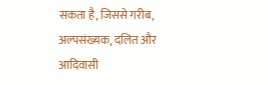सकता है, जिससे गरीब, अल्पसंख्यक, दलित और आदिवासी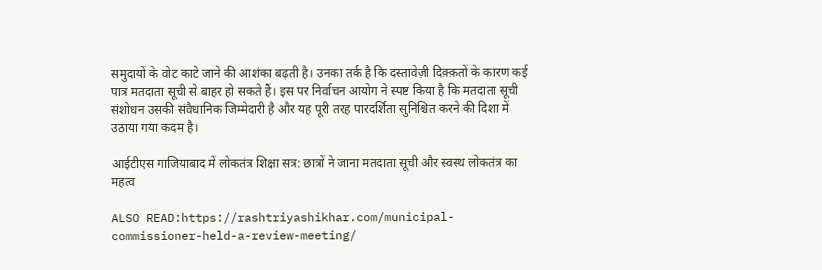समुदायों के वोट काटे जाने की आशंका बढ़ती है। उनका तर्क है कि दस्तावेज़ी दिक़्क़तों के कारण कई पात्र मतदाता सूची से बाहर हो सकते हैं। इस पर निर्वाचन आयोग ने स्पष्ट किया है कि मतदाता सूची संशोधन उसकी संवैधानिक जिम्मेदारी है और यह पूरी तरह पारदर्शिता सुनिश्चित करने की दिशा में उठाया गया कदम है।

आईटीएस गाजियाबाद में लोकतंत्र शिक्षा सत्र: छात्रों ने जाना मतदाता सूची और स्वस्थ लोकतंत्र का महत्व

ALSO READ:https://rashtriyashikhar.com/municipal-commissioner-held-a-review-meeting/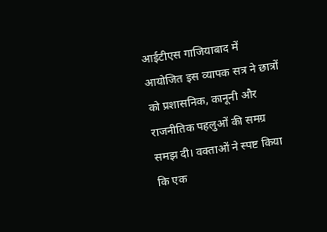आईटीएस गाजियाबाद में आयोजित इस व्यापक सत्र ने छात्रों को प्रशासनिक, कानूनी और राजनीतिक पहलुओं की समग्र समझ दी। वक्ताओं ने स्पष्ट किया कि एक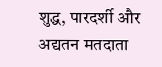शुद्ध, पारदर्शी और अद्यतन मतदाता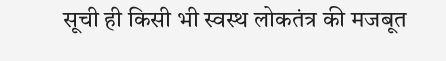सूची ही किसी भी स्वस्थ लोकतंत्र की मजबूत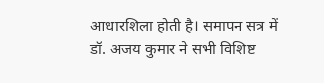आधारशिला होती है। समापन सत्र में डॉ. अजय कुमार ने सभी विशिष्ट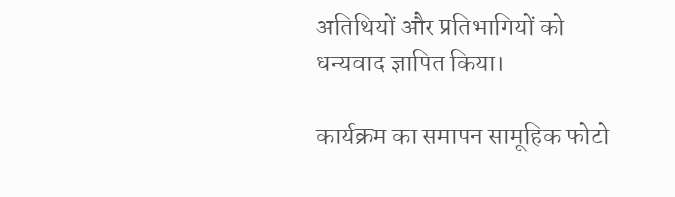अतिथियों और प्रतिभागियों को धन्यवाद ज्ञापित किया।

कार्यक्रम का समापन सामूहिक फोटो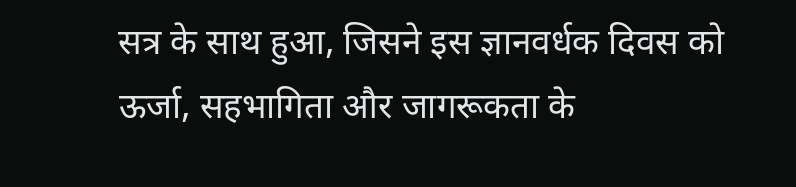सत्र के साथ हुआ, जिसने इस ज्ञानवर्धक दिवस को ऊर्जा, सहभागिता और जागरूकता के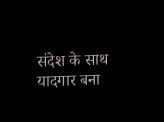संदेश के साथ यादगार बना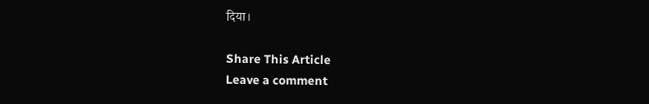दिया।

Share This Article
Leave a comment